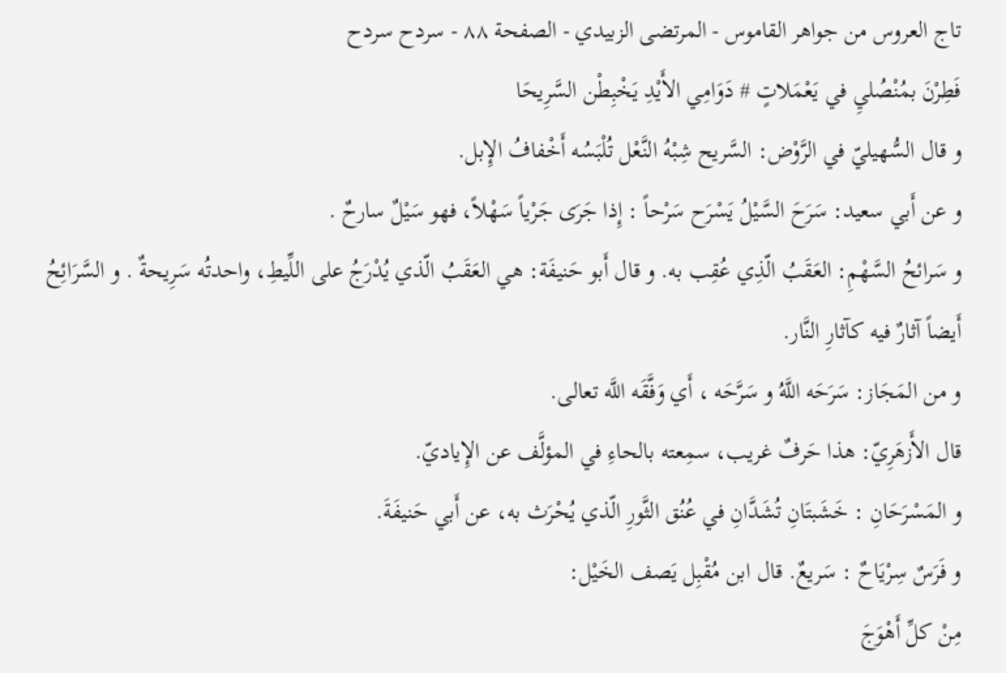تاج العروس من جواهر القاموس - المرتضى الزبيدي - الصفحة ٨٨ - سردح سردح
فَطِرْنَ بمُنْصُليِ في يَعْمَلاتٍ # دَوَامِي الأَيْدِ يَخْبِطْن السَّرِيحَا
و قال السُّهيليّ في الرَّوْض: السَّريح شِبْهُ النَّعْل تُلْبَسُه أَخْفافُ الإِبل.
و عن أَبي سعيد: سَرَحَ السَّيْلُ يَسْرَح سَرْحاً : إِذا جَرَى جَرْياً سَهْلاً، فهو سَيْلٌ سارحٌ .
و سَرائحُ السَّهْمِ: العَقَبُ الّذِي عُقِب به. و قال أَبو حَنيفَة: هي العَقَبُ الّذي يُدْرَجُ على اللِّيطِ، واحدتُه سَرِيحةٌ . و السَّرَائِحُ أَيضاً آثارٌ فيه كآثارِ النَّار.
و من المَجَاز: سَرَحَه اللَّهُ و سَرَّحَه ، أَي وَفَّقَه اللَّه تعالى.
قال الأَزهَرِيّ: هذا حَرفٌ غريب، سمِعته بالحاءِ في المؤلَّف عن الإِياديّ.
و المَسْرَحَانِ : خَشَبتَانِ تُشَدَّانِ في عُنُق الثَّورِ الّذي يُحْرَث به، عن أَبي حَنيفَةَ.
و فَرَسٌ سِرْيَاحٌ : سَريعٌ. قال ابن مُقْبِل يَصف الخَيْل:
مِنْ كلِّ أَهْوَجَ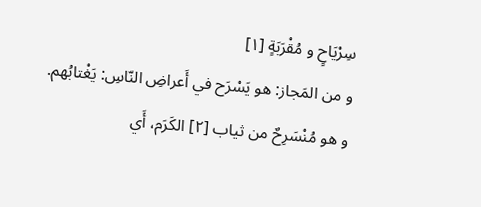سِرْيَاحٍ و مُقْرَبَةٍ [١]
و من المَجاز: هو يَسْرَح في أَعراضِ النّاسِ: يَغْتابُهم.
و هو مُنْسَرِحٌ من ثياب [٢] الكَرَم، أَي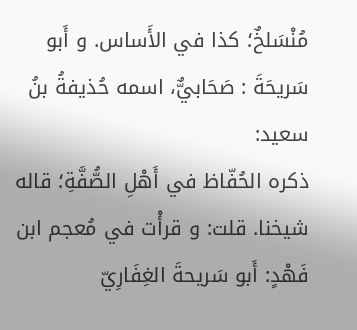مُنْسَلخٌ؛ كذا في الأَساس. و أَبو سَريحَةَ : صَحَابيٌّ، اسمه حُذيفةُ بنُ سعيد:
ذكره الحُفّاظ في أَهْلِ الصُّفَّةِ؛ قاله شيخنا. قلت: و قرأْت في مُعجم ابن فَهْدٍ: أَبو سَريحةَ الغِفَارِيّ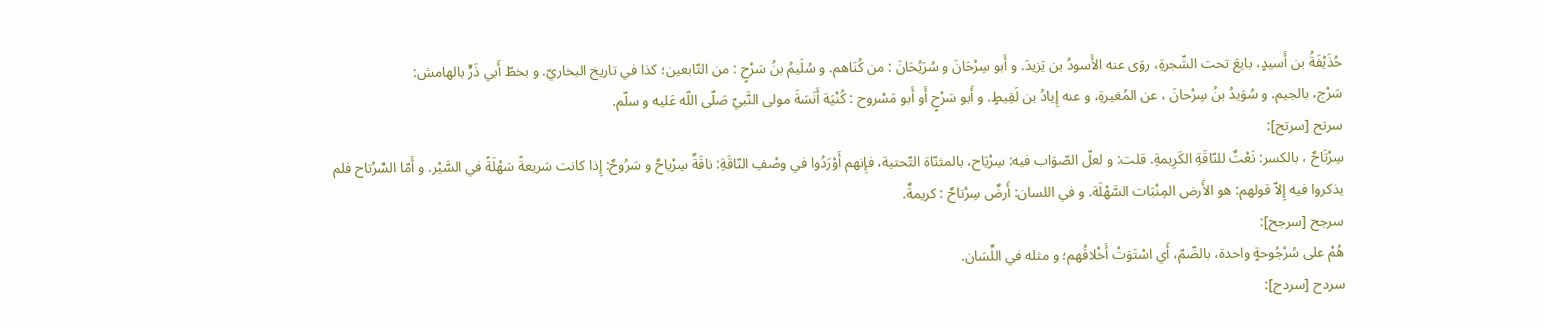حُذَيْفَةُ بن أَسيدٍ، بايعَ تحت الشّجرةِ، روَى عنه الأَسودُ بن يَزيدَ. و أَبو سِرْحَانَ و سُرَيُحَانَ : من كُنَاهم. و سُلَيمُ بنُ سَرْحٍ : من التّابعين؛ كذا في تاريخ البخاريّ. و بخطّ أَبي ذَرٍّ بالهامش:
سَرْج، بالجيم. و سُوَيدُ بنُ سِرْحانَ ، عن المُغيرةِ، و عنه إِيادُ بن لَقِيطٍ. و أَبو سَرْحٍ أَو أَبو مَسْروح : كُنْيَة أَنَسَةَ مولى النَّبيّ صَلّى اللّه عَليه و سلّم.
سرتح [سرتح]:
سِرْتَاحٌ ، بالكسر: نَعْتٌ للنّاقَةِ الكَرِيمةِ. قلت: و لعلّ الصّوَاب فيه: سِرْيَاح، بالمثنّاة التّحتية، فإِنهم أَوْرَدُوا في وصْفِ النّاقَةِ: ناقَةٌ سِرْياحٌ و سَرُوحٌ: إِذا كانت سَريعةً سَهْلَةً في السَّيْر. و أَمّا السِّرْتاح فلم يذكروا فيه إِلاّ قولهم: هو الأَرض المِنْبَات السَّهْلَة. و في اللسان: أَرضٌ سِرْتاحٌ : كريمةٌ.
سرجح [سرجح]:
هُمْ على سُرْجُوحةٍ واحدة، بالضّمّ، أَي اسْتَوَتْ أَخْلاقُهم؛ و مثله في اللِّسَان.
سردح [سردح]: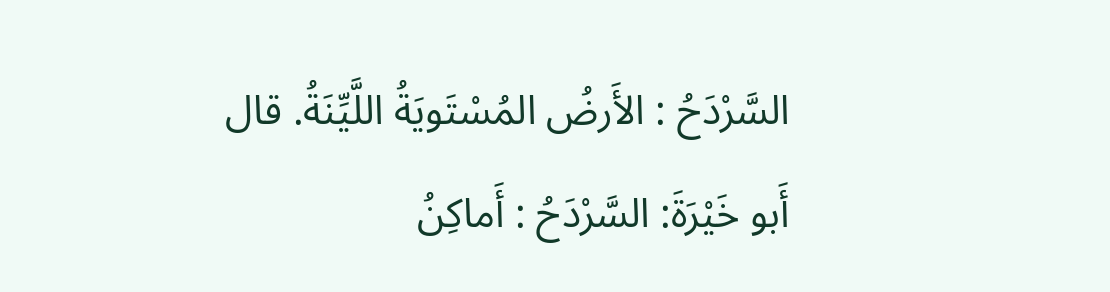السَّرْدَحُ : الأَرضُ المُسْتَويَةُ اللَّيِّنَةُ. قال أَبو خَيْرَةَ: السَّرْدَحُ : أَماكِنُ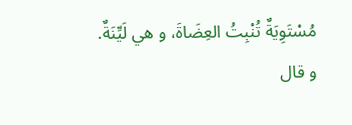مُسْتَوِيَةٌ تُنْبِتُ العِضَاةَ، و هي لَيِّنَةٌ.
و قال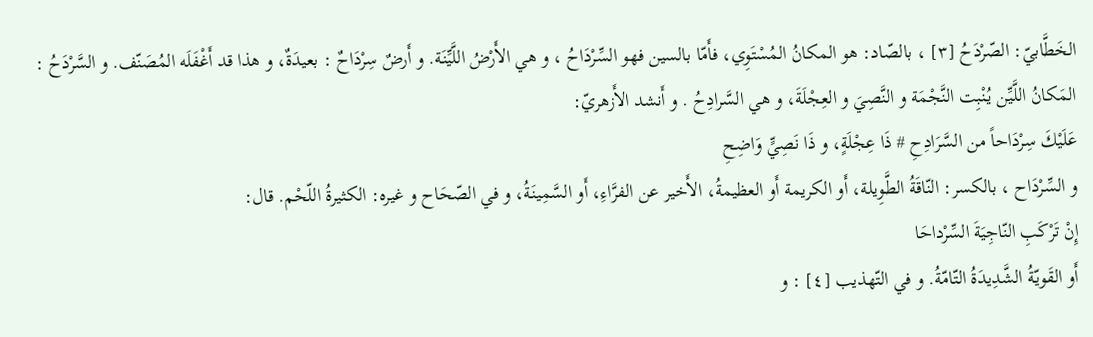الخَطَّابيّ: الصّرْدَحُ [٣] ، بالصّاد: هو المكانُ المُسْتَوِي، فأَمّا بالسين فهو السِّرْدَاحُ ، و هي الأَرْضُ اللَّيِّنَة. و أَرضٌ سِرْدَاحٌ : بعيدَةٌ، و هذا قد أَغْفَلَه المُصَنّف. و السَّرْدَحُ :
المَكانُ اللَّيِّن يُنْبِت النَّجْمَة و النَّصِيَ و العِجْلَةَ، و هي السَّرادِحُ . و أَنشد الأَزهريّ:
عَلَيْكَ سِرْدَاحاً من السَّرَادِحِ # ذَا عِجْلَةٍ، و ذَا نَصِيٍّ وَاضِحِ
و السِّرْدَاح ، بالكسر: النّاقَةُ الطَّوِيلة، أَو الكريمة أَو العظيمةُ، الأَخير عن الفرَّاءِ، أَو السَّمِينَةُ، و في الصّحَاح و غيره: الكثيرةُ اللّحْم. قال:
إِنْ تَرْكَبِ النّاجِيَةَ السِّرْداحَا
أَو القَويّةُ الشَّدِيدَةُ التّامّةُ. و في التّهذيب [٤] : و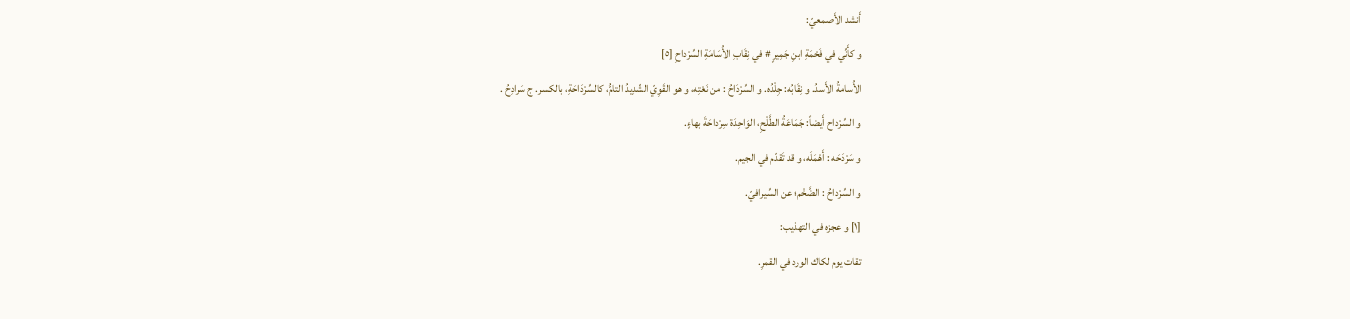أَنشد الأَصمعيّ:
و كأَنِّي في فَحْمَةِ ابنِ جَمِيرٍ # في نِقَابِ الأُسَامَةِ السِّرْداحِ [٥]
الأُسامةُ الأَسدُ. و نِقَابُه: جِلْدُه. و السِّرْدَاحُ : من نَعْتِه، و هو القَوِيّ الشّدِيدُ التامُّ، كالسِّرْدَاحَةِ، بالكسر. ج سَرادِحُ .
و السِّرْداح أَيضاً: جَمَاعَةُ الطَّلْحِ، الوَاحِدَة سِرْداحَةَ بهاءٍ.
و سَرْدَحَه : أَهْمَلَه، و قد تَقدّم في الجيم.
و السِّرْداحُ : الضَّخْم؛ عن السِّيرافيّ.
[١] و عجزه في التهذيب:
تقات يوم لكاك الورد في القمرِ.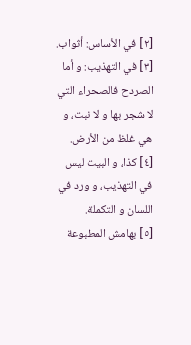[٢] في الأساس: أثواب.
[٣] في التهذيب: و أما الصردح فالصحراء التي لا شجر بها و لا نبت، و هي غلظ من الأرض.
[٤] كذا، و البيت ليس في التهذيب، و ورد في اللسان و التكملة.
[٥] بهامش المطبوعة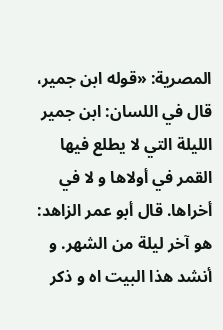المصرية: «قوله ابن جمير، قال في اللسان: ابن جمير الليلة التي لا يطلع فيها القمر في أولاها و لا في أخراها. قال أبو عمر الزاهد: هو آخر ليلة من الشهر. و أنشد هذا البيت اه و ذكر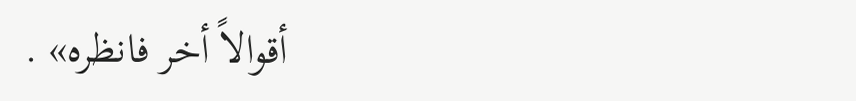أقوالاً أخر فانظره» .